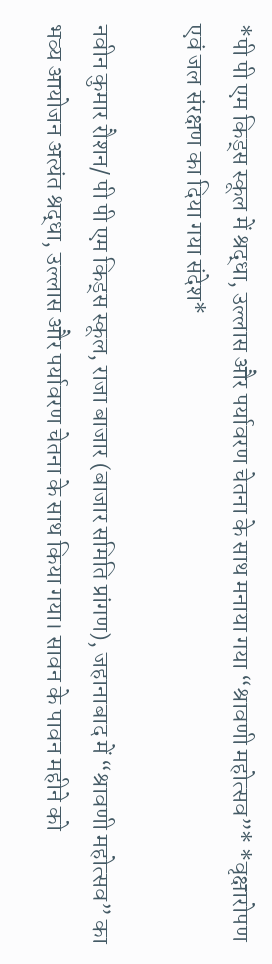*पी पी एम किड्स स्कूल में श्रद्धा, उल्लास और पर्यावरण चेतना के साथ मनाया गया “श्रावणी महोत्सव”* *वृक्षारोपण एवं जल संरक्षण का दिया गया संदेश*

नवीन कुमार रौशन/ पी पी एम किड्स स्कूल, राजा बाजार (बाजार समिति प्रांगण), जहानाबाद में “श्रावणी महोत्सव” का भव्य आयोजन अत्यंत श्रद्धा, उल्लास और पर्यावरण चेतना के साथ किया गया। सावन के पावन महीने को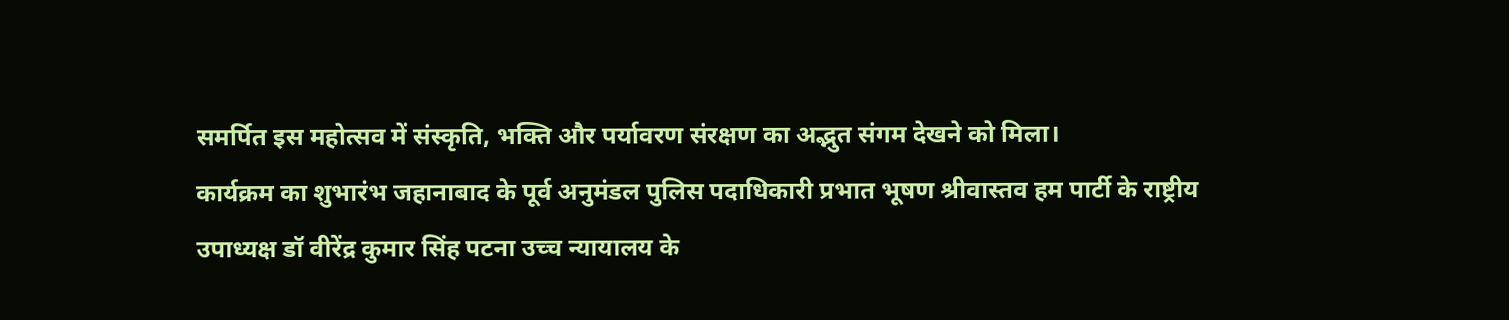समर्पित इस महोत्सव में संस्कृति, भक्ति और पर्यावरण संरक्षण का अद्भुत संगम देखने को मिला।
कार्यक्रम का शुभारंभ जहानाबाद के पूर्व अनुमंडल पुलिस पदाधिकारी प्रभात भूषण श्रीवास्तव हम पार्टी के राष्ट्रीय उपाध्यक्ष डॉ वीरेंद्र कुमार सिंह पटना उच्च न्यायालय के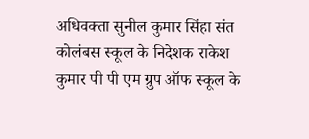अधिवक्ता सुनील कुमार सिंहा संत कोलंबस स्कूल के निदेशक राकेश कुमार पी पी एम ग्रुप ऑफ स्कूल के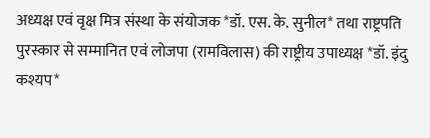अध्यक्ष एवं वृक्ष मित्र संस्था के संयोजक *डॉ. एस. के. सुनील* तथा राष्ट्रपति पुरस्कार से सम्मानित एवं लोजपा (रामविलास) की राष्ट्रीय उपाध्यक्ष *डॉ. इंदु कश्यप*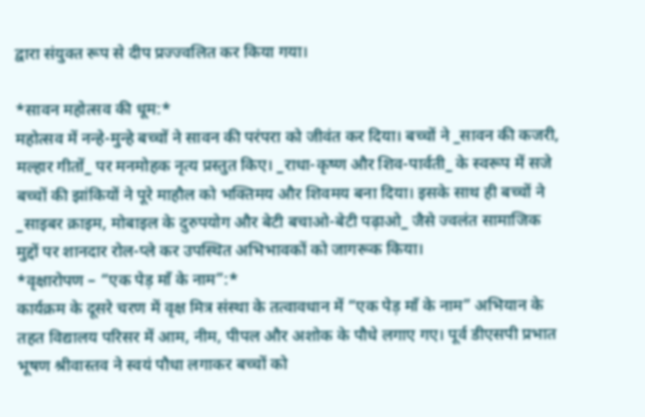द्वारा संयुक्त रूप से दीप प्रज्ज्वलित कर किया गया।

*सावन महोत्सव की धूम:*
महोत्सव में नन्हे-मुन्हे बच्चों ने सावन की परंपरा को जीवंत कर दिया। बच्चों ने _सावन की कजरी, मल्हार गीतों_ पर मनमोहक नृत्य प्रस्तुत किए। _राधा-कृष्ण और शिव-पार्वती_ के स्वरूप में सजे बच्चों की झांकियों ने पूरे माहौल को भक्तिमय और शिवमय बना दिया। इसके साथ ही बच्चों ने _साइबर क्राइम, मोबाइल के दुरुपयोग और बेटी बचाओ-बेटी पढ़ाओ_ जैसे ज्वलंत सामाजिक मुद्दों पर शानदार रोल-प्ले कर उपस्थित अभिभावकों को जागरूक किया।
*वृक्षारोपण – “एक पेड़ माँ के नाम”:*
कार्यक्रम के दूसरे चरण में वृक्ष मित्र संस्था के तत्वावधान में “एक पेड़ माँ के नाम” अभियान के तहत विद्यालय परिसर में आम, नीम, पीपल और अशोक के पौधे लगाए गए। पूर्व डीएसपी प्रभात भूषण श्रीवास्तव ने स्वयं पौधा लगाकर बच्चों को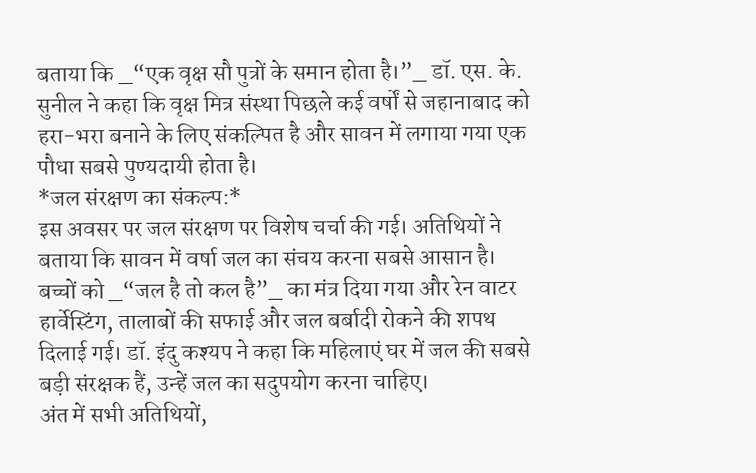बताया कि _“एक वृक्ष सौ पुत्रों के समान होता है।”_ डॉ. एस. के. सुनील ने कहा कि वृक्ष मित्र संस्था पिछले कई वर्षों से जहानाबाद को हरा-भरा बनाने के लिए संकल्पित है और सावन में लगाया गया एक पौधा सबसे पुण्यदायी होता है।
*जल संरक्षण का संकल्प:*
इस अवसर पर जल संरक्षण पर विशेष चर्चा की गई। अतिथियों ने बताया कि सावन में वर्षा जल का संचय करना सबसे आसान है। बच्चों को _“जल है तो कल है”_ का मंत्र दिया गया और रेन वाटर हार्वेस्टिंग, तालाबों की सफाई और जल बर्बादी रोकने की शपथ दिलाई गई। डॉ. इंदु कश्यप ने कहा कि महिलाएं घर में जल की सबसे बड़ी संरक्षक हैं, उन्हें जल का सदुपयोग करना चाहिए।
अंत में सभी अतिथियों,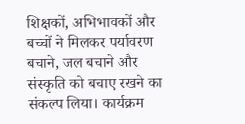शिक्षकों, अभिभावकों और बच्चों ने मिलकर पर्यावरण बचाने, जल बचाने और संस्कृति को बचाए रखने का संकल्प लिया। कार्यक्रम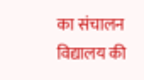का संचालन विद्यालय की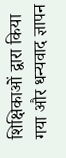शिक्षिकाओं द्वारा किया गया और धन्यवाद ज्ञापन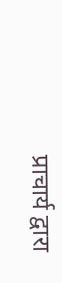प्राचार्य द्वारा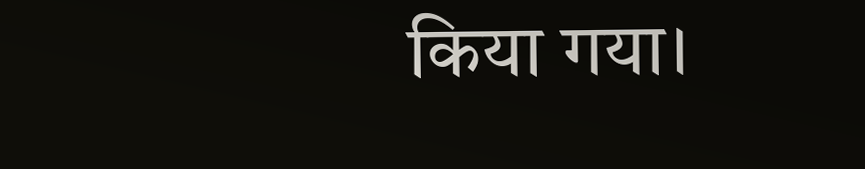किया गया।